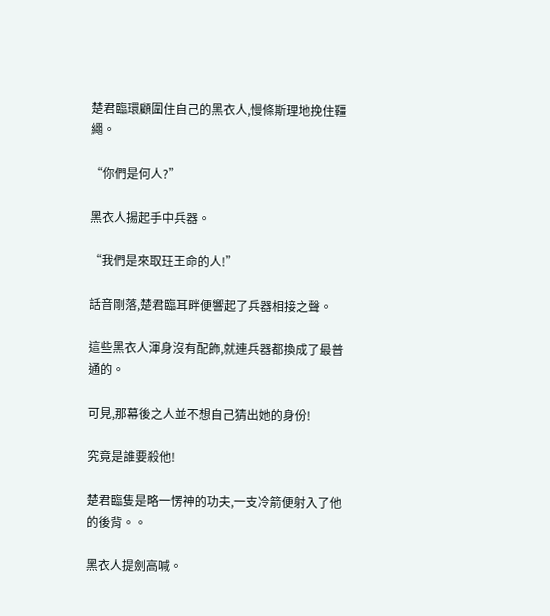楚君臨環顧圍住自己的黑衣人,慢條斯理地挽住韁繩。

“你們是何人?”

黑衣人揚起手中兵器。

“我們是來取玨王命的人!”

話音剛落,楚君臨耳畔便響起了兵器相接之聲。

這些黑衣人渾身沒有配飾,就連兵器都換成了最普通的。

可見,那幕後之人並不想自己猜出她的身份!

究竟是誰要殺他!

楚君臨隻是略一愣神的功夫,一支冷箭便射入了他的後背。。

黑衣人提劍高喊。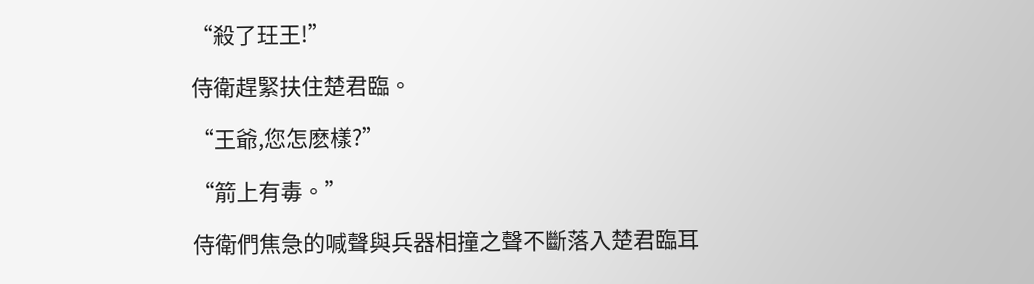“殺了玨王!”

侍衛趕緊扶住楚君臨。

“王爺,您怎麽樣?”

“箭上有毒。”

侍衛們焦急的喊聲與兵器相撞之聲不斷落入楚君臨耳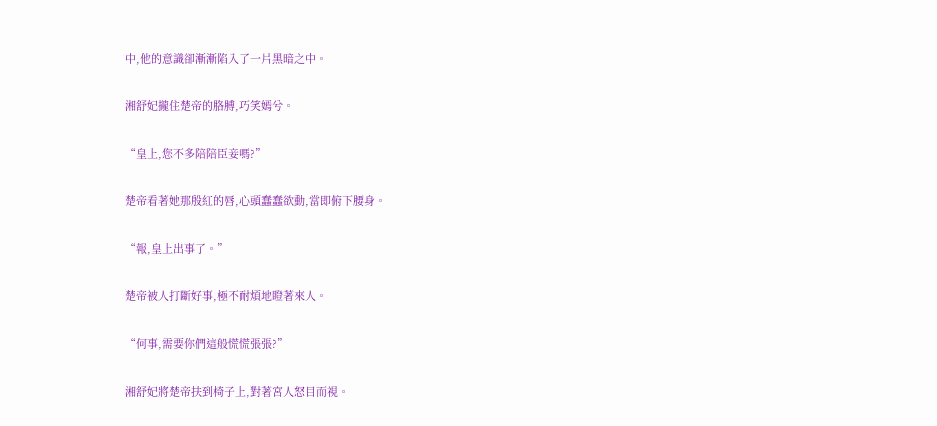中,他的意識卻漸漸陷入了一片黑暗之中。

湘舒妃攏住楚帝的胳膊,巧笑嫣兮。

“皇上,您不多陪陪臣妾嗎?”

楚帝看著她那殷紅的唇,心頭蠢蠢欲動,當即俯下腰身。

“報,皇上出事了。”

楚帝被人打斷好事,極不耐煩地瞪著來人。

“何事,需要你們這般慌慌張張?”

湘舒妃將楚帝扶到椅子上,對著宮人怒目而視。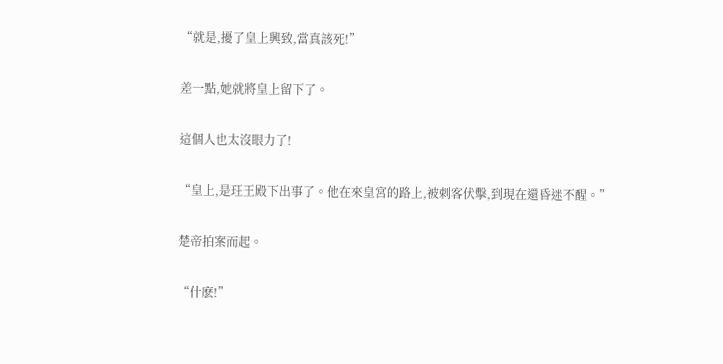“就是,擾了皇上興致,當真該死!”

差一點,她就將皇上留下了。

這個人也太沒眼力了!

“皇上,是玨王殿下出事了。他在來皇宮的路上,被刺客伏擊,到現在還昏迷不醒。”

楚帝拍案而起。

“什麽!”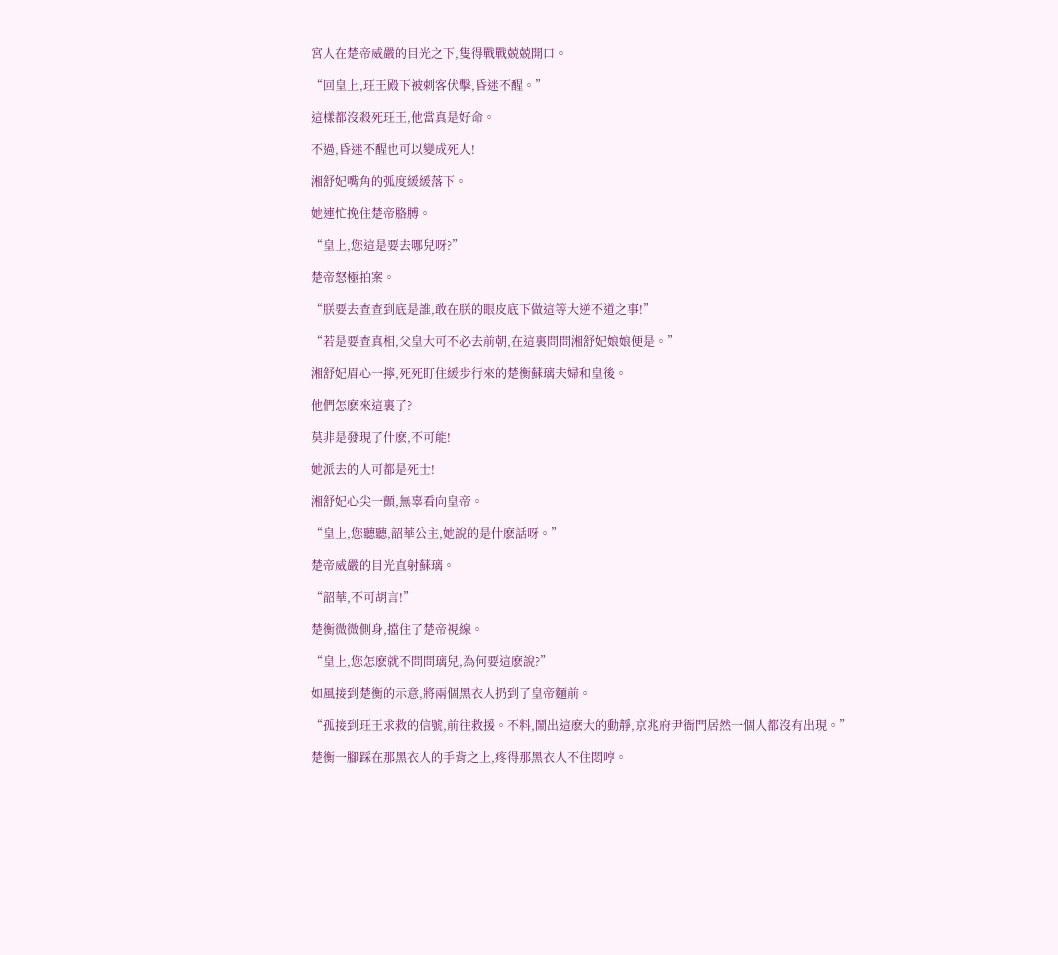宮人在楚帝威嚴的目光之下,隻得戰戰兢兢開口。

“回皇上,玨王殿下被刺客伏擊,昏迷不醒。”

這樣都沒殺死玨王,他當真是好命。

不過,昏迷不醒也可以變成死人!

湘舒妃嘴角的弧度緩緩落下。

她連忙挽住楚帝胳膊。

“皇上,您這是要去哪兒呀?”

楚帝怒極拍案。

“朕要去查查到底是誰,敢在朕的眼皮底下做這等大逆不道之事!”

“若是要查真相,父皇大可不必去前朝,在這裏問問湘舒妃娘娘便是。”

湘舒妃眉心一擰,死死盯住緩步行來的楚衡蘇璃夫婦和皇後。

他們怎麽來這裏了?

莫非是發現了什麽,不可能!

她派去的人可都是死士!

湘舒妃心尖一顫,無辜看向皇帝。

“皇上,您聽聽,韶華公主,她說的是什麽話呀。”

楚帝威嚴的目光直射蘇璃。

“韶華,不可胡言!”

楚衡微微側身,擋住了楚帝視線。

“皇上,您怎麽就不問問璃兒,為何要這麽說?”

如風接到楚衡的示意,將兩個黑衣人扔到了皇帝麵前。

“孤接到玨王求救的信號,前往救援。不料,鬧出這麽大的動靜,京兆府尹衙門居然一個人都沒有出現。”

楚衡一腳踩在那黑衣人的手背之上,疼得那黑衣人不住悶哼。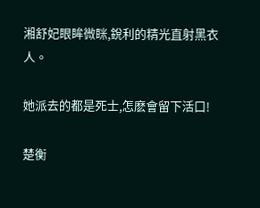湘舒妃眼眸微眯,銳利的精光直射黑衣人。

她派去的都是死士,怎麽會留下活口!

楚衡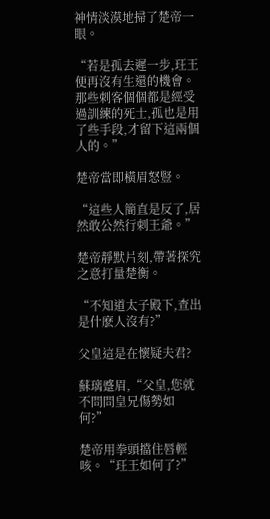神情淡漠地掃了楚帝一眼。

“若是孤去遲一步,玨王便再沒有生還的機會。那些刺客個個都是經受過訓練的死士,孤也是用了些手段,才留下這兩個人的。”

楚帝當即橫眉怒豎。

“這些人簡直是反了,居然敢公然行刺王爺。”

楚帝靜默片刻,帶著探究之意打量楚衡。

“不知道太子殿下,查出是什麽人沒有?”

父皇這是在懷疑夫君?

蘇璃蹙眉,“父皇,您就不問問皇兄傷勢如何?”

楚帝用拳頭擋住唇輕咳。“玨王如何了?”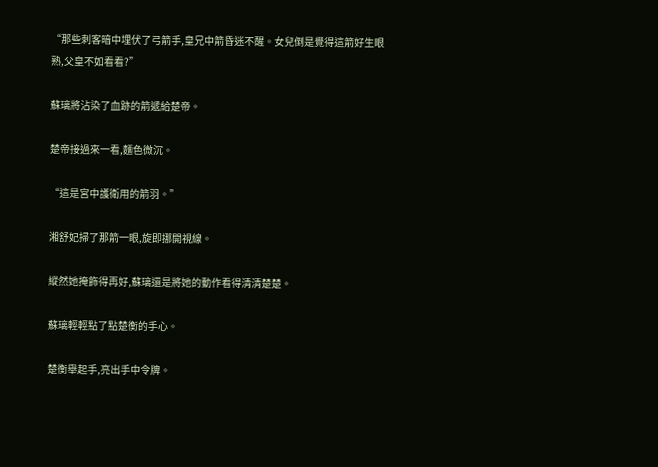“那些刺客暗中埋伏了弓箭手,皇兄中箭昏迷不醒。女兒倒是覺得這箭好生眼熟,父皇不如看看?”

蘇璃將沾染了血跡的箭遞給楚帝。

楚帝接過來一看,麵色微沉。

“這是宮中護衛用的箭羽。”

湘舒妃掃了那箭一眼,旋即挪開視線。

縱然她掩飾得再好,蘇璃還是將她的動作看得清清楚楚。

蘇璃輕輕點了點楚衡的手心。

楚衡舉起手,亮出手中令牌。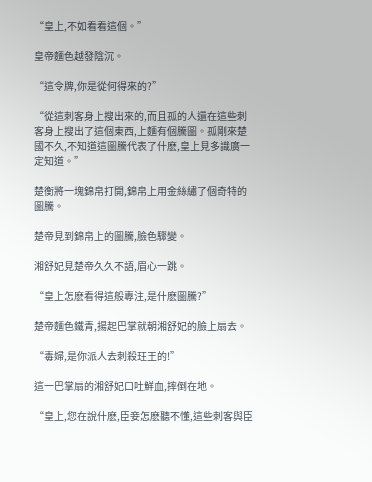“皇上,不如看看這個。”

皇帝麵色越發陰沉。

“這令牌,你是從何得來的?”

“從這刺客身上搜出來的,而且孤的人還在這些刺客身上搜出了這個東西,上麵有個騰圖。孤剛來楚國不久,不知道這圖騰代表了什麽,皇上見多識廣一定知道。”

楚衡將一塊錦帛打開,錦帛上用金絲繡了個奇特的圖騰。

楚帝見到錦帛上的圖騰,臉色驟變。

湘舒妃見楚帝久久不語,眉心一跳。

“皇上怎麽看得這般專注,是什麽圖騰?”

楚帝麵色鐵青,揚起巴掌就朝湘舒妃的臉上扇去。

“毒婦,是你派人去刺殺玨王的!”

這一巴掌扇的湘舒妃口吐鮮血,摔倒在地。

“皇上,您在說什麽,臣妾怎麽聽不懂,這些刺客與臣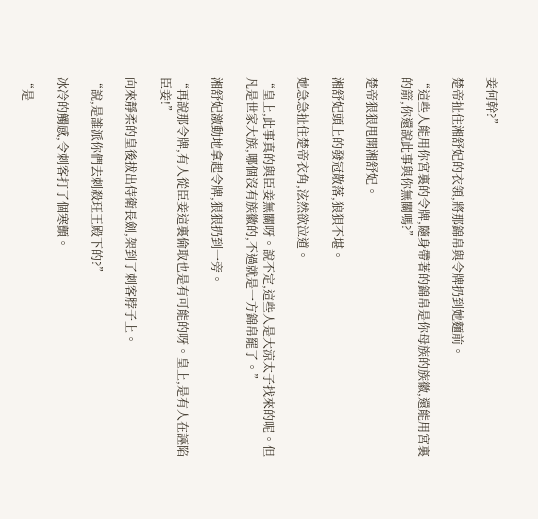妾何幹?”

楚帝扯住湘舒妃的衣領,將那錦帛與令牌扔到她麵前。

“這些人能用你宮裏的令牌,隨身帶著的錦帛是你母族的族徽,還能用宮裏的箭,你還說此事與你無關嗎?”

楚帝狠狠甩開湘舒妃。

湘舒妃頭上的發冠散落,狼狽不堪。

她急急扯住楚帝衣角,泫然欲泣道。

“皇上,此事真的與臣妾無關呀。說不定,這些人是大涼太子找來的呢。但凡是世家大族,哪個沒有族徽的,不過就是一方錦帛罷了。”

湘舒妃激動地拿起令牌,狠狠扔到一旁。

“再說那令牌,有人從臣妾這裏偷取也是有可能的呀。皇上,是有人在誣陷臣妾!”

向來靜柔的皇後拔出侍衛長劍,架到了刺客脖子上。

“說,是誰派你們去刺殺玨王殿下的?”

冰冷的觸感,令刺客打了個寒顫。

“是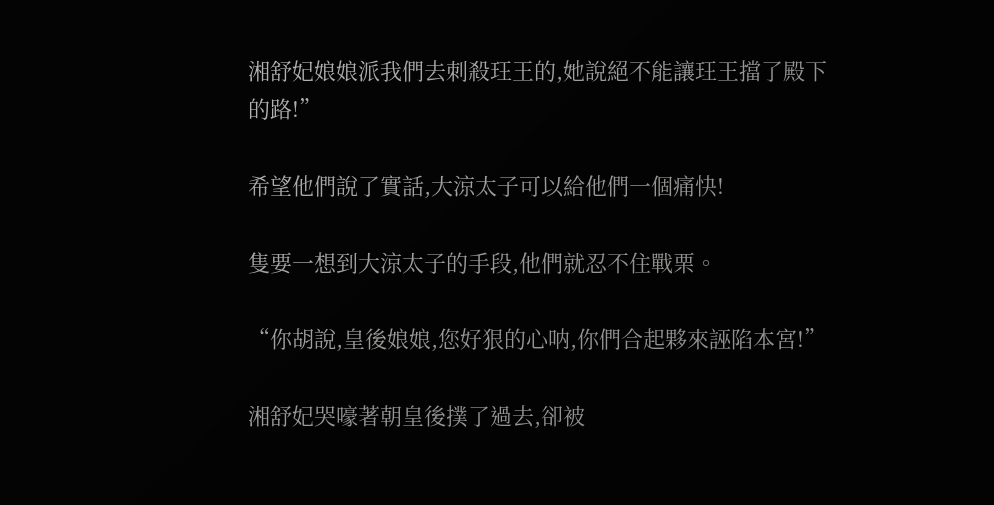湘舒妃娘娘派我們去刺殺玨王的,她說絕不能讓玨王擋了殿下的路!”

希望他們說了實話,大涼太子可以給他們一個痛快!

隻要一想到大涼太子的手段,他們就忍不住戰栗。

“你胡說,皇後娘娘,您好狠的心呐,你們合起夥來誣陷本宮!”

湘舒妃哭嚎著朝皇後撲了過去,卻被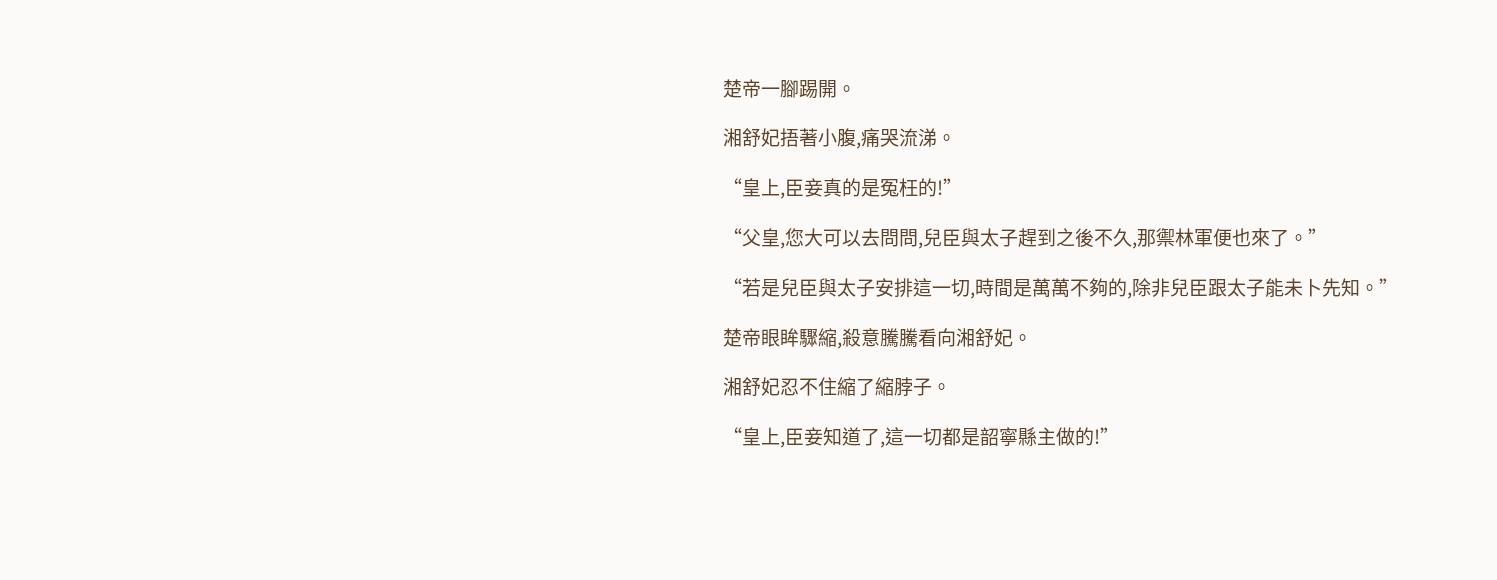楚帝一腳踢開。

湘舒妃捂著小腹,痛哭流涕。

“皇上,臣妾真的是冤枉的!”

“父皇,您大可以去問問,兒臣與太子趕到之後不久,那禦林軍便也來了。”

“若是兒臣與太子安排這一切,時間是萬萬不夠的,除非兒臣跟太子能未卜先知。”

楚帝眼眸驟縮,殺意騰騰看向湘舒妃。

湘舒妃忍不住縮了縮脖子。

“皇上,臣妾知道了,這一切都是韶寧縣主做的!”